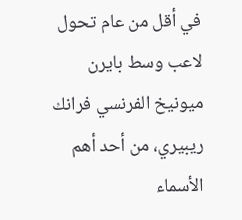في أقل من عام تحول لاعب وسط بايرن ميونيخ الفرنسي فرانك ريبيري، من أحد أهم الأسماء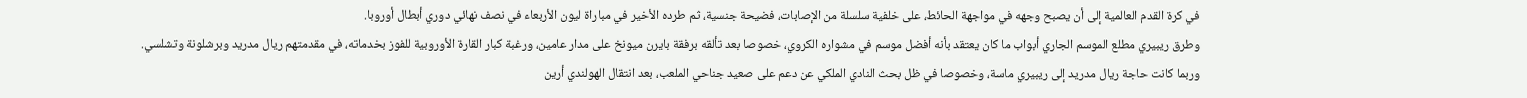في كرة القدم العالمية إلى أن يصبح وجهه في مواجهة الحائط، على خلفية سلسلة من الإصابات، فضيحة جنسية، ثم طرده الأخير في مباراة ليون الأربعاء في نصف نهائي دوري أبطال أوروبا.
وطرق ريبيري مطلع الموسم الجاري أبواب ما كان يعتقد بأنه أفضل موسم في مشواره الكروي، خصوصا بعد تألقه برفقة بايرن ميونخ على مدار عامين، ورغبة كبار القارة الأوروبية للفوز بخدماته، في مقدمتهم ريال مدريد وبرشلونة وتشلسي.
وربما كانت حاجة ريال مدريد إلى ريبيري ماسة، وخصوصا في ظل بحث النادي الملكي عن دعم على صعيد جناحي الملعب، بعد انتقال الهولندي أرين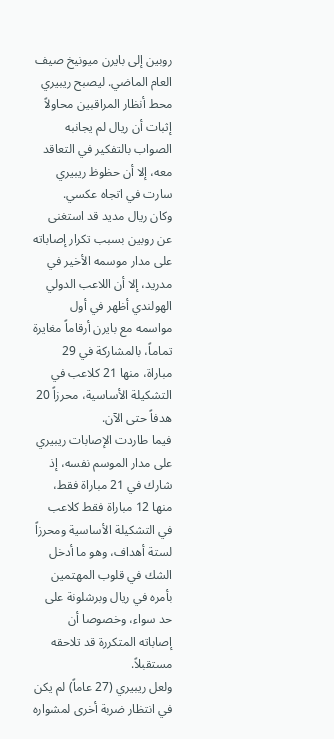روبين إلى بايرن ميونيخ صيف العام الماضي. ليصبح ريبيري محط أنظار المراقبين محاولاً إثبات أن ريال لم يجانبه الصواب بالتفكير في التعاقد معه، إلا أن حظوظ ريبيري سارت في اتجاه عكسي.
وكان ريال مديد قد استغنى عن روبين بسبب تكرار إصاباته على مدار موسمه الأخير في مدريد، إلا أن اللاعب الدولي الهولندي أظهر في أول مواسمه مع بايرن أرقاماً مغايرة تماماً، بالمشاركة في 29 مباراة، منها 21 كلاعب في التشكيلة الأساسية، محرزاً 20 هدفاً حتى الآن.
فيما طاردت الإصابات ريبيري على مدار الموسم نفسه، إذ شارك في 21 مباراة فقط، منها 12 مباراة فقط كلاعب في التشكيلة الأساسية ومحرزاً لستة أهداف، وهو ما أدخل الشك في قلوب المهتمين بأمره في ريال وبرشلونة على حد سواء، وخصوصا أن إصاباته المتكررة قد تلاحقه مستقبلاً.
ولعل ريبيري (27 عاماً) لم يكن في انتظار ضربة أخرى لمشواره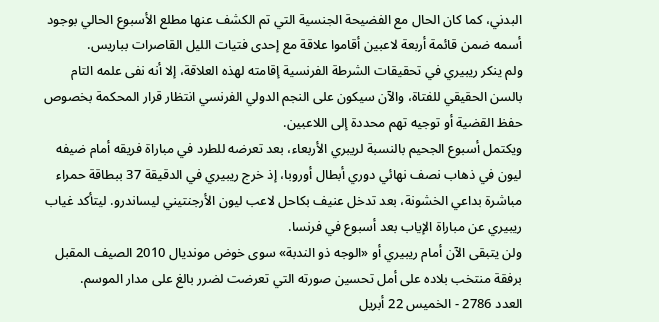البدني، كما كان الحال مع الفضيحة الجنسية التي تم الكشف عنها مطلع الأسبوع الحالي بوجود أسمه ضمن قائمة أربعة لاعبين أقاموا علاقة مع إحدى فتيات الليل القاصرات بباريس.
ولم ينكر ريبيري في تحقيقات الشرطة الفرنسية إقامته لهذه العلاقة، إلا أنه نفى علمه التام بالسن الحقيقي للفتاة، والآن سيكون على النجم الدولي الفرنسي انتظار قرار المحكمة بخصوص حفظ القضية أو توجيه تهم محددة إلى اللاعبين.
ويكتمل أسبوع الجحيم بالنسبة لريبري الأربعاء، بعد تعرضه للطرد في مباراة فريقه أمام ضيفه ليون في ذهاب نصف نهائي دوري أبطال أوروبا، إذ خرج ريبيري في الدقيقة 37 ببطاقة حمراء مباشرة بداعي الخشونة، بعد تدخل عنيف بكاحل لاعب ليون الأرجنتيني ليساندرو. ليتأكد غياب ريبيري عن مباراة الإياب بعد أسبوع في فرنسا.
ولن يتبقى الآن أمام ريبيري أو «الوجه ذو الندبة» سوى خوض مونديال 2010 الصيف المقبل برفقة منتخب بلاده على أمل تحسين صورته التي تعرضت لضرر بالغ على مدار الموسم.
العدد 2786 - الخميس 22 أبريل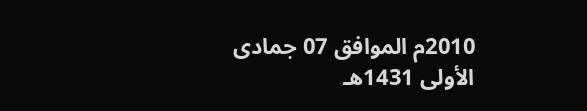2010م الموافق 07 جمادى الأولى 1431هـ